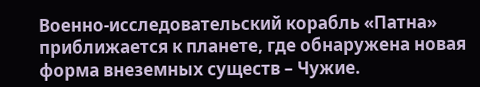Военно-исследовательский корабль «Патна» приближается к планете, где обнаружена новая форма внеземных существ – Чужие.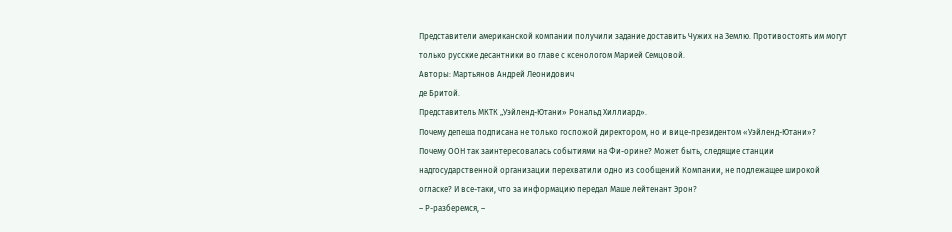Представители американской компании получили задание доставить Чужих на Землю. Противостоять им могут только русские десантники во главе с ксенологом Марией Семцовой.
Авторы: Мартьянов Андрей Леонидович
де Бритой.
Представитель МКТК „Уэйленд-Ютани» Рональд Хиллиард».
Почему депеша подписана не только госпожой директором, но и вице-президентом «Уэйленд-Ютани»?
Почему ООН так заинтересовалась событиями на Фи-орине? Может быть, следящие станции надгосударственной организации перехватили одно из сообщений Компании, не подлежащее широкой огласке? И все-таки, что за информацию передал Маше лейтенант Эрон?
– Р-разберемся, –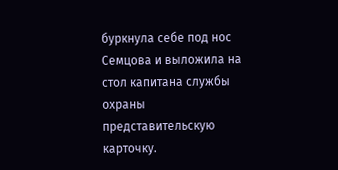буркнула себе под нос Семцова и выложила на стол капитана службы охраны представительскую карточку.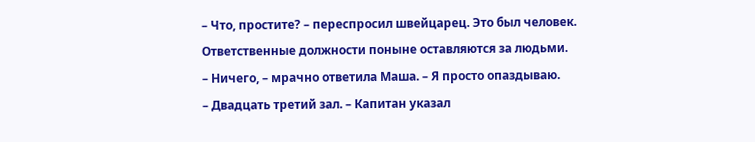– Что, простите? – переспросил швейцарец. Это был человек. Ответственные должности поныне оставляются за людьми.
– Ничего, – мрачно ответила Маша. – Я просто опаздываю.
– Двадцать третий зал. – Капитан указал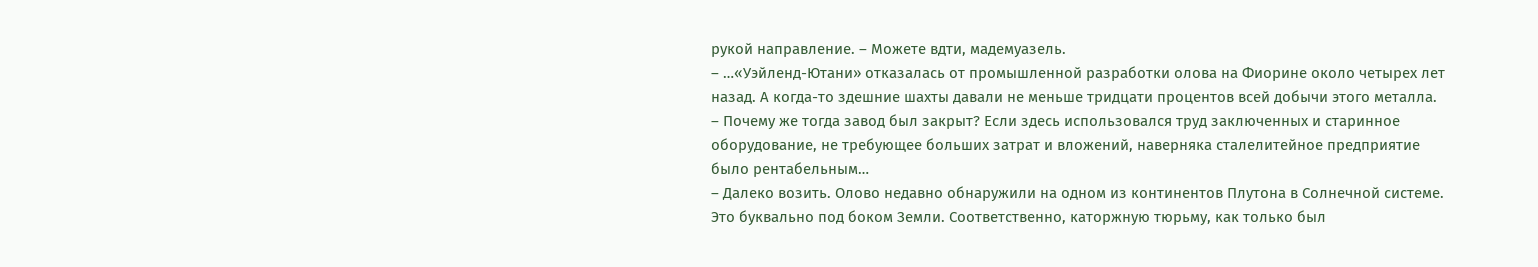рукой направление. – Можете вдти, мадемуазель.
– …«Уэйленд-Ютани» отказалась от промышленной разработки олова на Фиорине около четырех лет назад. А когда-то здешние шахты давали не меньше тридцати процентов всей добычи этого металла.
– Почему же тогда завод был закрыт? Если здесь использовался труд заключенных и старинное оборудование, не требующее больших затрат и вложений, наверняка сталелитейное предприятие было рентабельным…
– Далеко возить. Олово недавно обнаружили на одном из континентов Плутона в Солнечной системе. Это буквально под боком Земли. Соответственно, каторжную тюрьму, как только был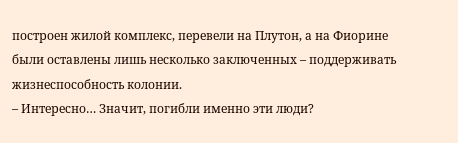построен жилой комплекс, перевели на Плутон, а на Фиорине были оставлены лишь несколько заключенных – поддерживать жизнеспособность колонии.
– Интересно… Значит, погибли именно эти люди?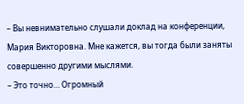– Вы невнимательно слушали доклад на конференции, Мария Викторовна. Мне кажется, вы тогда были заняты совершенно другими мыслями.
– Это точно… Огромный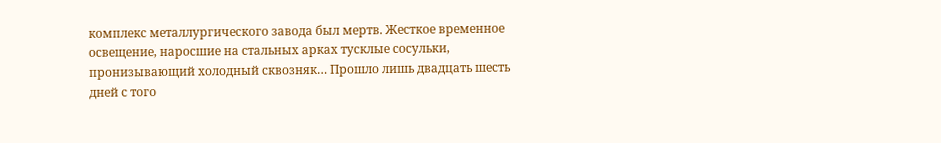комплекс металлургического завода был мертв. Жесткое временное освещение, наросшие на стальных арках тусклые сосульки, пронизывающий холодный сквозняк… Прошло лишь двадцать шесть дней с того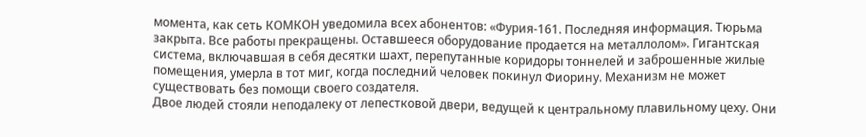момента, как сеть КОМКОН уведомила всех абонентов: «Фурия-161. Последняя информация. Тюрьма закрыта. Все работы прекращены. Оставшееся оборудование продается на металлолом». Гигантская система, включавшая в себя десятки шахт, перепутанные коридоры тоннелей и заброшенные жилые помещения, умерла в тот миг, когда последний человек покинул Фиорину. Механизм не может существовать без помощи своего создателя.
Двое людей стояли неподалеку от лепестковой двери, ведущей к центральному плавильному цеху. Они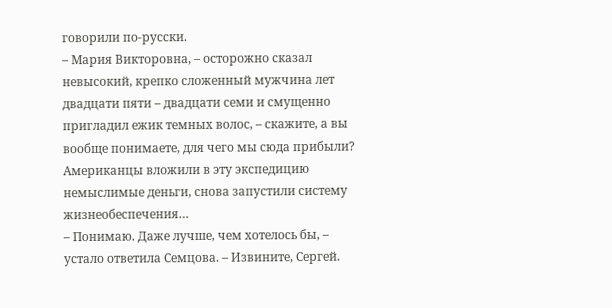говорили по-русски.
– Мария Викторовна, – осторожно сказал невысокий, крепко сложенный мужчина лет двадцати пяти – двадцати семи и смущенно пригладил ежик темных волос, – скажите, а вы вообще понимаете, для чего мы сюда прибыли? Американцы вложили в эту экспедицию немыслимые деньги, снова запустили систему жизнеобеспечения…
– Понимаю. Даже лучше, чем хотелось бы, – устало ответила Семцова. – Извините, Сергей.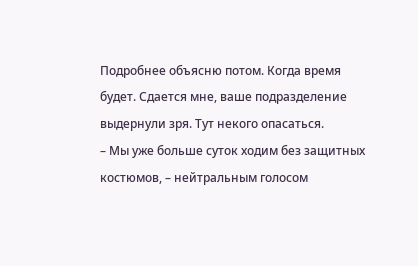Подробнее объясню потом. Когда время будет. Сдается мне, ваше подразделение выдернули зря. Тут некого опасаться.
– Мы уже больше суток ходим без защитных костюмов, – нейтральным голосом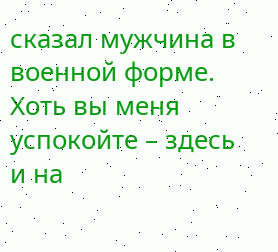сказал мужчина в военной форме. Хоть вы меня успокойте – здесь и на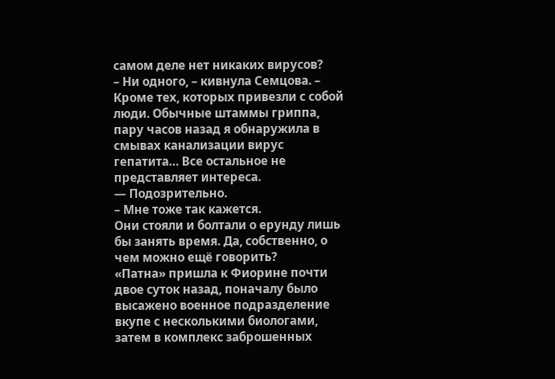самом деле нет никаких вирусов?
– Ни одного, – кивнула Семцова. – Кроме тех, которых привезли с собой люди. Обычные штаммы гриппа, пару часов назад я обнаружила в смывах канализации вирус гепатита… Все остальное не представляет интереса.
— Подозрительно.
– Мне тоже так кажется.
Они стояли и болтали о ерунду лишь бы занять время. Да, собственно, о чем можно ещё говорить?
«Патна» пришла к Фиорине почти двое суток назад, поначалу было высажено военное подразделение вкупе с несколькими биологами, затем в комплекс заброшенных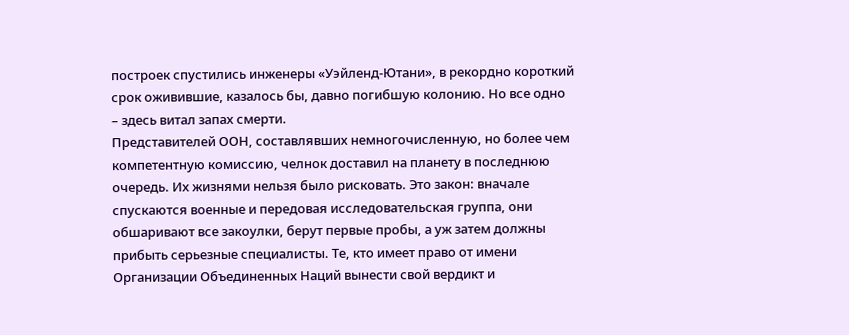построек спустились инженеры «Уэйленд-Ютани», в рекордно короткий срок оживившие, казалось бы, давно погибшую колонию. Но все одно – здесь витал запах смерти.
Представителей ООН, составлявших немногочисленную, но более чем компетентную комиссию, челнок доставил на планету в последнюю очередь. Их жизнями нельзя было рисковать. Это закон: вначале спускаются военные и передовая исследовательская группа, они обшаривают все закоулки, берут первые пробы, а уж затем должны прибыть серьезные специалисты. Те, кто имеет право от имени Организации Объединенных Наций вынести свой вердикт и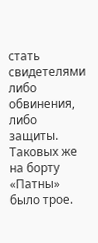стать свидетелями либо обвинения, либо защиты.
Таковых же на борту «Патны» было трое.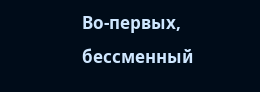Во-первых, бессменный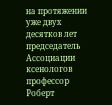на протяжении уже двух десятков лет председатель Ассоциации ксенологов профессор Роберт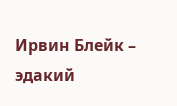Ирвин Блейк – эдакий